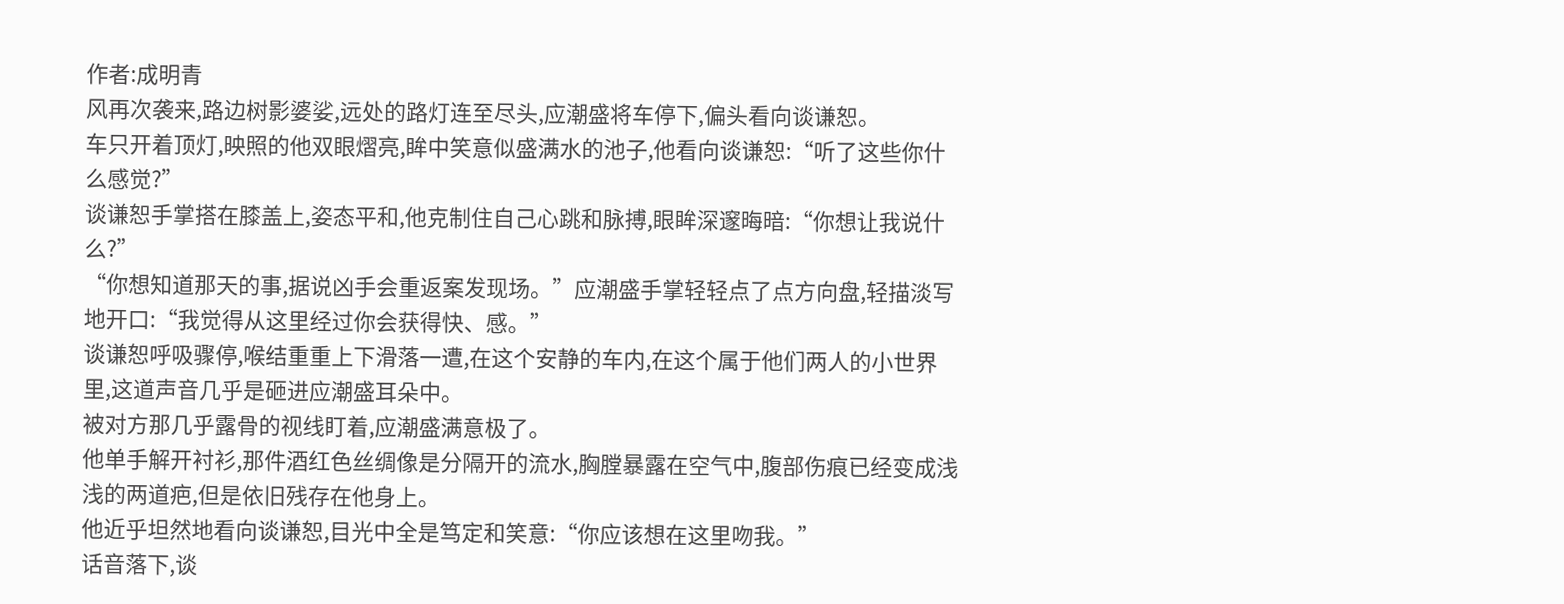作者:成明青
风再次袭来,路边树影婆娑,远处的路灯连至尽头,应潮盛将车停下,偏头看向谈谦恕。
车只开着顶灯,映照的他双眼熠亮,眸中笑意似盛满水的池子,他看向谈谦恕:“听了这些你什么感觉?”
谈谦恕手掌搭在膝盖上,姿态平和,他克制住自己心跳和脉搏,眼眸深邃晦暗:“你想让我说什么?”
“你想知道那天的事,据说凶手会重返案发现场。”应潮盛手掌轻轻点了点方向盘,轻描淡写地开口:“我觉得从这里经过你会获得快、感。”
谈谦恕呼吸骤停,喉结重重上下滑落一遭,在这个安静的车内,在这个属于他们两人的小世界里,这道声音几乎是砸进应潮盛耳朵中。
被对方那几乎露骨的视线盯着,应潮盛满意极了。
他单手解开衬衫,那件酒红色丝绸像是分隔开的流水,胸膛暴露在空气中,腹部伤痕已经变成浅浅的两道疤,但是依旧残存在他身上。
他近乎坦然地看向谈谦恕,目光中全是笃定和笑意:“你应该想在这里吻我。”
话音落下,谈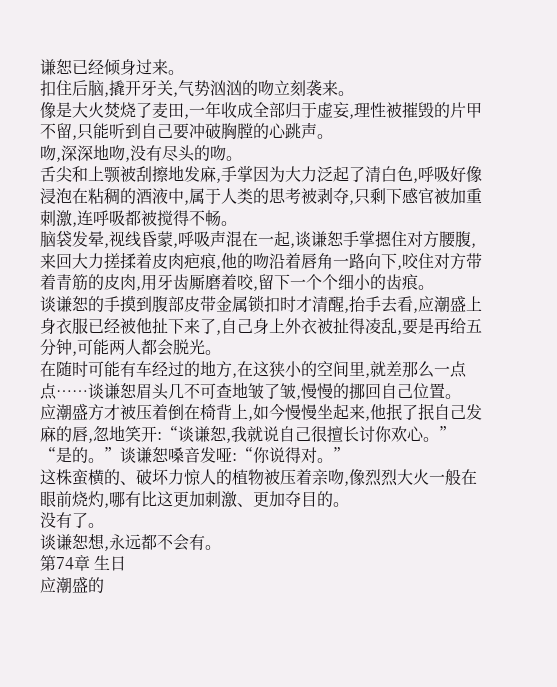谦恕已经倾身过来。
扣住后脑,撬开牙关,气势汹汹的吻立刻袭来。
像是大火焚烧了麦田,一年收成全部归于虚妄,理性被摧毁的片甲不留,只能听到自己要冲破胸膛的心跳声。
吻,深深地吻,没有尽头的吻。
舌尖和上颚被刮擦地发麻,手掌因为大力泛起了清白色,呼吸好像浸泡在粘稠的酒液中,属于人类的思考被剥夺,只剩下感官被加重刺激,连呼吸都被搅得不畅。
脑袋发晕,视线昏蒙,呼吸声混在一起,谈谦恕手掌摁住对方腰腹,来回大力搓揉着皮肉疤痕,他的吻沿着唇角一路向下,咬住对方带着青筋的皮肉,用牙齿厮磨着咬,留下一个个细小的齿痕。
谈谦恕的手摸到腹部皮带金属锁扣时才清醒,抬手去看,应潮盛上身衣服已经被他扯下来了,自己身上外衣被扯得凌乱,要是再给五分钟,可能两人都会脱光。
在随时可能有车经过的地方,在这狭小的空间里,就差那么一点点……谈谦恕眉头几不可查地皱了皱,慢慢的挪回自己位置。
应潮盛方才被压着倒在椅背上,如今慢慢坐起来,他抿了抿自己发麻的唇,忽地笑开:“谈谦恕,我就说自己很擅长讨你欢心。”
“是的。”谈谦恕嗓音发哑:“你说得对。”
这株蛮横的、破坏力惊人的植物被压着亲吻,像烈烈大火一般在眼前烧灼,哪有比这更加刺激、更加夺目的。
没有了。
谈谦恕想,永远都不会有。
第74章 生日
应潮盛的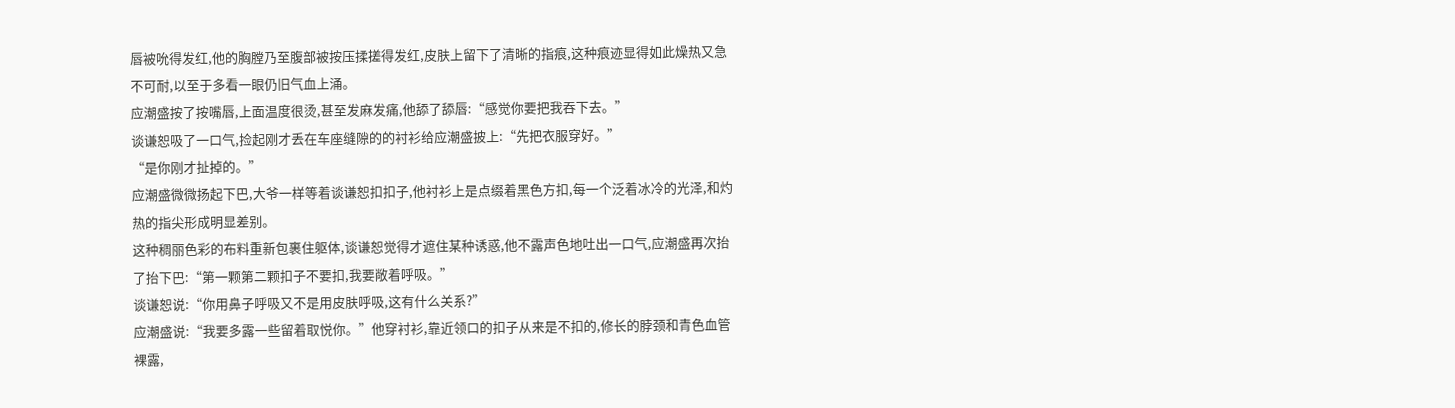唇被吮得发红,他的胸膛乃至腹部被按压揉搓得发红,皮肤上留下了清晰的指痕,这种痕迹显得如此燥热又急不可耐,以至于多看一眼仍旧气血上涌。
应潮盛按了按嘴唇,上面温度很烫,甚至发麻发痛,他舔了舔唇:“感觉你要把我吞下去。”
谈谦恕吸了一口气,捡起刚才丢在车座缝隙的的衬衫给应潮盛披上:“先把衣服穿好。”
“是你刚才扯掉的。”
应潮盛微微扬起下巴,大爷一样等着谈谦恕扣扣子,他衬衫上是点缀着黑色方扣,每一个泛着冰冷的光泽,和灼热的指尖形成明显差别。
这种稠丽色彩的布料重新包裹住躯体,谈谦恕觉得才遮住某种诱惑,他不露声色地吐出一口气,应潮盛再次抬了抬下巴:“第一颗第二颗扣子不要扣,我要敞着呼吸。”
谈谦恕说:“你用鼻子呼吸又不是用皮肤呼吸,这有什么关系?”
应潮盛说:“我要多露一些留着取悦你。”他穿衬衫,靠近领口的扣子从来是不扣的,修长的脖颈和青色血管裸露,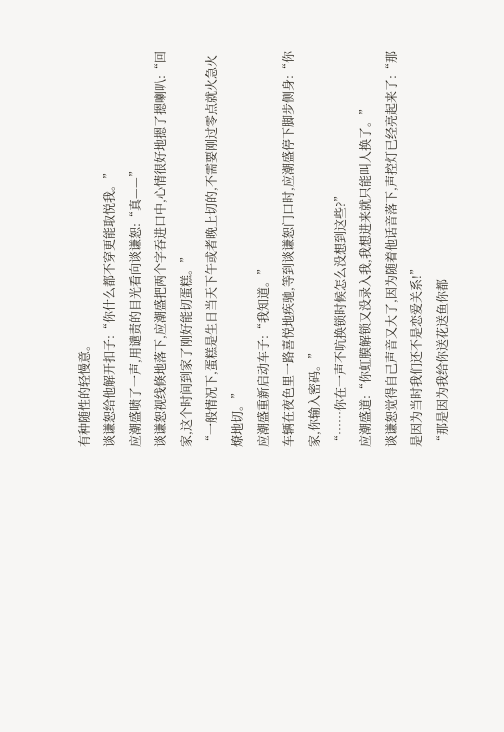有种随性的轻慢意。
谈谦恕给他解开扣子:“你什么都不穿更能取悦我。”
应潮盛啧了一声,用谴责的目光看向谈谦恕:“真——”
谈谦恕视线倏地落下,应潮盛把两个字吞进口中,心情很好地摁了摁喇叭:“回家,这个时间到家了刚好能切蛋糕。”
“一般情况下,蛋糕是生日当天下午或者晚上切的,不需要刚过零点就火急火燎地切。”
应潮盛重新启动车子:“我知道。”
车辆在夜色里一路喜悦地疾驰,等到谈谦恕门口时,应潮盛停下脚步侧身:“你家,你输入密码。”
“……你在一声不吭换锁时候怎么没想到这些?”
应潮盛道:“你虹膜解锁又没录入我,我想进来就只能叫人换了。”
谈谦恕觉得自己声音又大了,因为随着他话音落下,声控灯已经亮起来了:“那是因为当时我们还不是恋爱关系!”
“那是因为我给你送花送鱼你都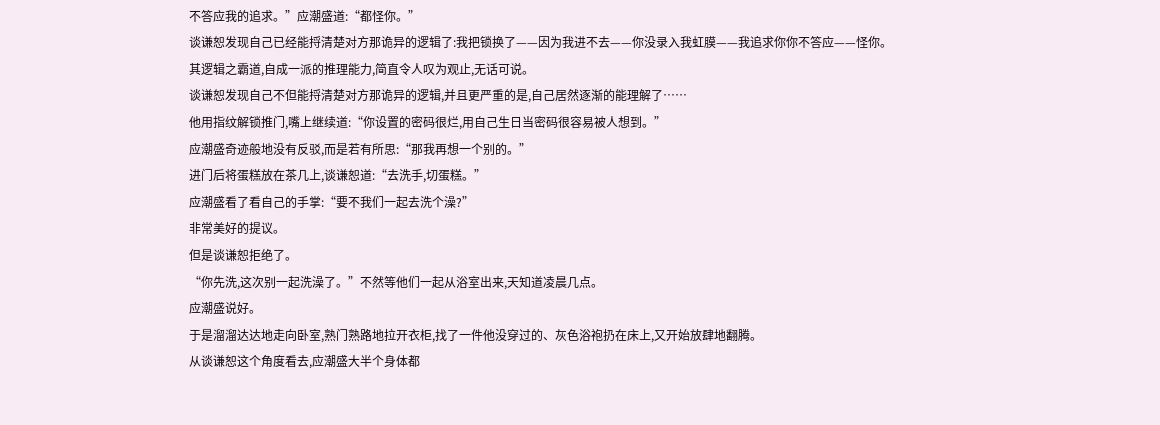不答应我的追求。”应潮盛道:“都怪你。”
谈谦恕发现自己已经能捋清楚对方那诡异的逻辑了:我把锁换了——因为我进不去——你没录入我虹膜——我追求你你不答应——怪你。
其逻辑之霸道,自成一派的推理能力,简直令人叹为观止,无话可说。
谈谦恕发现自己不但能捋清楚对方那诡异的逻辑,并且更严重的是,自己居然逐渐的能理解了……
他用指纹解锁推门,嘴上继续道:“你设置的密码很烂,用自己生日当密码很容易被人想到。”
应潮盛奇迹般地没有反驳,而是若有所思:“那我再想一个别的。”
进门后将蛋糕放在茶几上,谈谦恕道:“去洗手,切蛋糕。”
应潮盛看了看自己的手掌:“要不我们一起去洗个澡?”
非常美好的提议。
但是谈谦恕拒绝了。
“你先洗,这次别一起洗澡了。”不然等他们一起从浴室出来,天知道凌晨几点。
应潮盛说好。
于是溜溜达达地走向卧室,熟门熟路地拉开衣柜,找了一件他没穿过的、灰色浴袍扔在床上,又开始放肆地翻腾。
从谈谦恕这个角度看去,应潮盛大半个身体都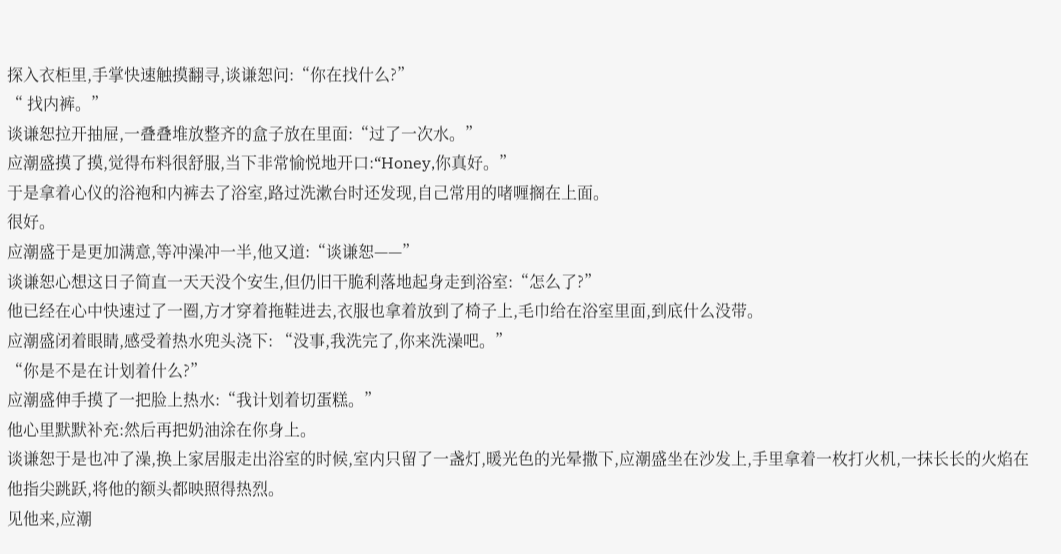探入衣柜里,手掌快速触摸翻寻,谈谦恕问:“你在找什么?”
“ 找内裤。”
谈谦恕拉开抽屉,一叠叠堆放整齐的盒子放在里面:“过了一次水。”
应潮盛摸了摸,觉得布料很舒服,当下非常愉悦地开口:“Honey,你真好。”
于是拿着心仪的浴袍和内裤去了浴室,路过洗漱台时还发现,自己常用的啫喱搁在上面。
很好。
应潮盛于是更加满意,等冲澡冲一半,他又道:“谈谦恕——”
谈谦恕心想这日子简直一天天没个安生,但仍旧干脆利落地起身走到浴室:“怎么了?”
他已经在心中快速过了一圈,方才穿着拖鞋进去,衣服也拿着放到了椅子上,毛巾给在浴室里面,到底什么没带。
应潮盛闭着眼睛,感受着热水兜头浇下: “没事,我洗完了,你来洗澡吧。”
“你是不是在计划着什么?”
应潮盛伸手摸了一把脸上热水:“我计划着切蛋糕。”
他心里默默补充:然后再把奶油涂在你身上。
谈谦恕于是也冲了澡,换上家居服走出浴室的时候,室内只留了一盏灯,暖光色的光晕撒下,应潮盛坐在沙发上,手里拿着一枚打火机,一抹长长的火焰在他指尖跳跃,将他的额头都映照得热烈。
见他来,应潮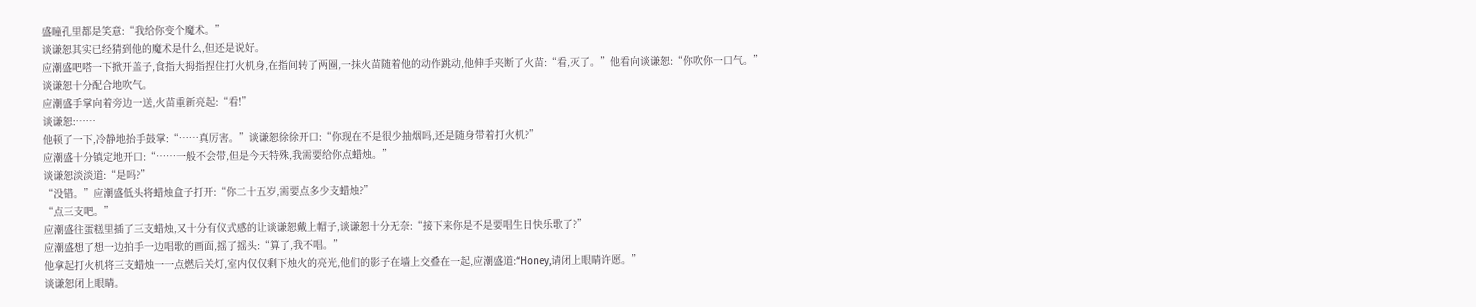盛瞳孔里都是笑意:“我给你变个魔术。”
谈谦恕其实已经猜到他的魔术是什么,但还是说好。
应潮盛吧嗒一下掀开盖子,食指大拇指捏住打火机身,在指间转了两圈,一抹火苗随着他的动作跳动,他伸手夹断了火苗:“看,灭了。”他看向谈谦恕:“你吹你一口气。”
谈谦恕十分配合地吹气。
应潮盛手掌向着旁边一送,火苗重新亮起:“看!”
谈谦恕:……
他顿了一下,冷静地抬手鼓掌:“……真厉害。”谈谦恕徐徐开口:“你现在不是很少抽烟吗,还是随身带着打火机?”
应潮盛十分镇定地开口:“……一般不会带,但是今天特殊,我需要给你点蜡烛。”
谈谦恕淡淡道:“是吗?”
“没错。”应潮盛低头将蜡烛盒子打开:“你二十五岁,需要点多少支蜡烛?”
“点三支吧。”
应潮盛往蛋糕里插了三支蜡烛,又十分有仪式感的让谈谦恕戴上帽子,谈谦恕十分无奈:“接下来你是不是要唱生日快乐歌了?”
应潮盛想了想一边拍手一边唱歌的画面,摇了摇头:“算了,我不唱。”
他拿起打火机将三支蜡烛一一点燃后关灯,室内仅仅剩下烛火的亮光,他们的影子在墙上交叠在一起,应潮盛道:“Honey,请闭上眼睛许愿。”
谈谦恕闭上眼睛。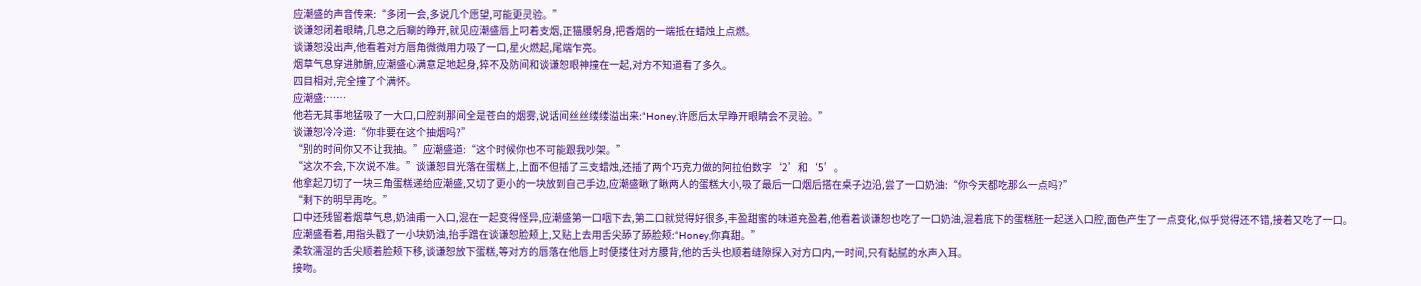应潮盛的声音传来:“多闭一会,多说几个愿望,可能更灵验。”
谈谦恕闭着眼睛,几息之后唰的睁开,就见应潮盛唇上叼着支烟,正猫腰躬身,把香烟的一端抵在蜡烛上点燃。
谈谦恕没出声,他看着对方唇角微微用力吸了一口,星火燃起,尾端乍亮。
烟草气息穿进肺腑,应潮盛心满意足地起身,猝不及防间和谈谦恕眼神撞在一起,对方不知道看了多久。
四目相对,完全撞了个满怀。
应潮盛:……
他若无其事地猛吸了一大口,口腔刹那间全是苍白的烟雾,说话间丝丝缕缕溢出来:“Honey,许愿后太早睁开眼睛会不灵验。”
谈谦恕冷冷道:“你非要在这个抽烟吗?”
“别的时间你又不让我抽。”应潮盛道:“这个时候你也不可能跟我吵架。”
“这次不会,下次说不准。”谈谦恕目光落在蛋糕上,上面不但插了三支蜡烛,还插了两个巧克力做的阿拉伯数字‘2’和‘5’。
他拿起刀切了一块三角蛋糕递给应潮盛,又切了更小的一块放到自己手边,应潮盛瞅了瞅两人的蛋糕大小,吸了最后一口烟后搭在桌子边沿,尝了一口奶油:“你今天都吃那么一点吗?”
“剩下的明早再吃。”
口中还残留着烟草气息,奶油甫一入口,混在一起变得怪异,应潮盛第一口咽下去,第二口就觉得好很多,丰盈甜蜜的味道充盈着,他看着谈谦恕也吃了一口奶油,混着底下的蛋糕胚一起送入口腔,面色产生了一点变化,似乎觉得还不错,接着又吃了一口。
应潮盛看着,用指头戳了一小块奶油,抬手蹭在谈谦恕脸颊上,又贴上去用舌尖舔了舔脸颊:“Honey,你真甜。”
柔软濡湿的舌尖顺着脸颊下移,谈谦恕放下蛋糕,等对方的唇落在他唇上时便搂住对方腰背,他的舌头也顺着缝隙探入对方口内,一时间,只有黏腻的水声入耳。
接吻。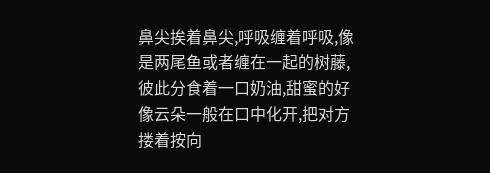鼻尖挨着鼻尖,呼吸缠着呼吸,像是两尾鱼或者缠在一起的树藤,彼此分食着一口奶油,甜蜜的好像云朵一般在口中化开,把对方搂着按向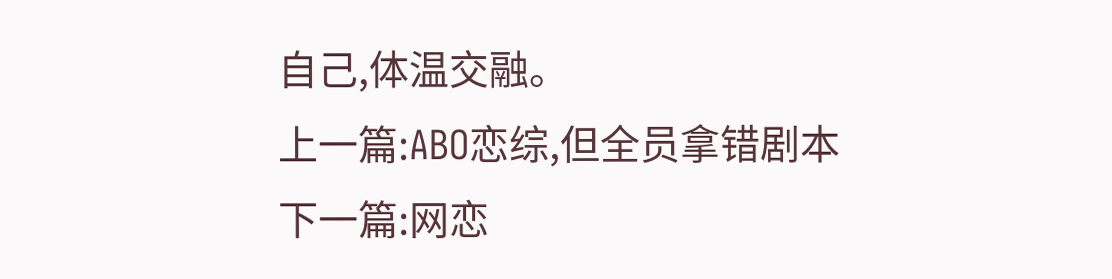自己,体温交融。
上一篇:ABO恋综,但全员拿错剧本
下一篇:网恋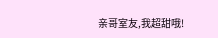亲哥室友,我超甜哦!